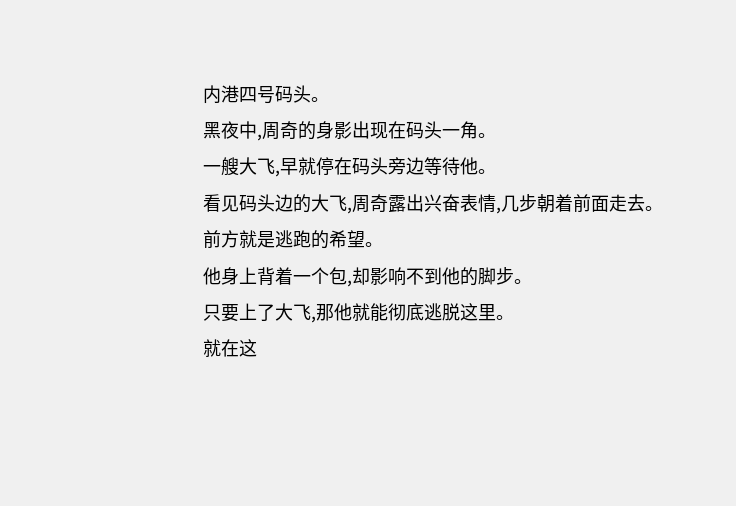内港四号码头。
黑夜中,周奇的身影出现在码头一角。
一艘大飞,早就停在码头旁边等待他。
看见码头边的大飞,周奇露出兴奋表情,几步朝着前面走去。
前方就是逃跑的希望。
他身上背着一个包,却影响不到他的脚步。
只要上了大飞,那他就能彻底逃脱这里。
就在这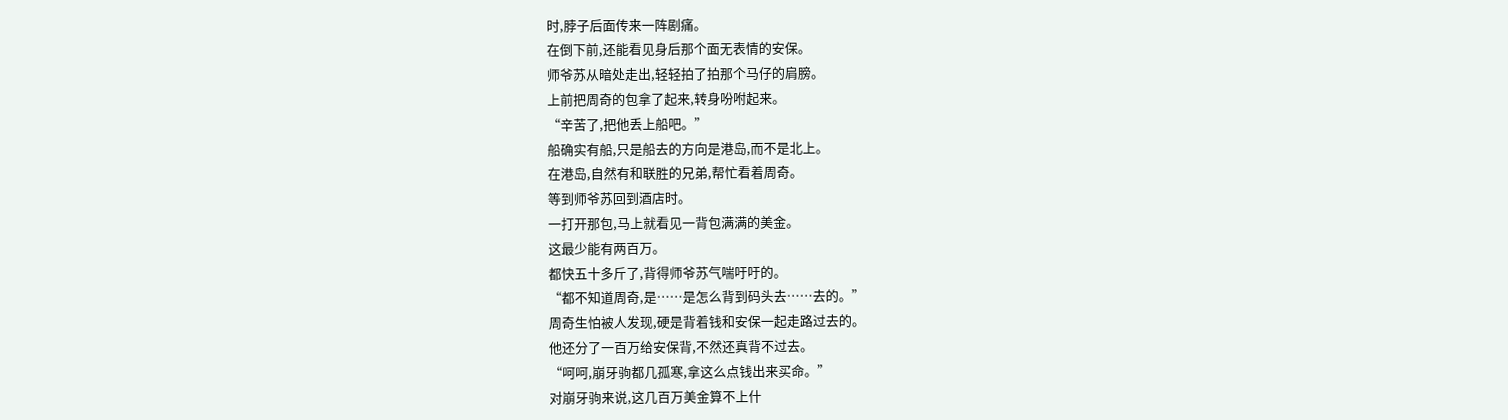时,脖子后面传来一阵剧痛。
在倒下前,还能看见身后那个面无表情的安保。
师爷苏从暗处走出,轻轻拍了拍那个马仔的肩膀。
上前把周奇的包拿了起来,转身吩咐起来。
“辛苦了,把他丢上船吧。”
船确实有船,只是船去的方向是港岛,而不是北上。
在港岛,自然有和联胜的兄弟,帮忙看着周奇。
等到师爷苏回到酒店时。
一打开那包,马上就看见一背包满满的美金。
这最少能有两百万。
都快五十多斤了,背得师爷苏气喘吁吁的。
“都不知道周奇,是……是怎么背到码头去……去的。”
周奇生怕被人发现,硬是背着钱和安保一起走路过去的。
他还分了一百万给安保背,不然还真背不过去。
“呵呵,崩牙驹都几孤寒,拿这么点钱出来买命。”
对崩牙驹来说,这几百万美金算不上什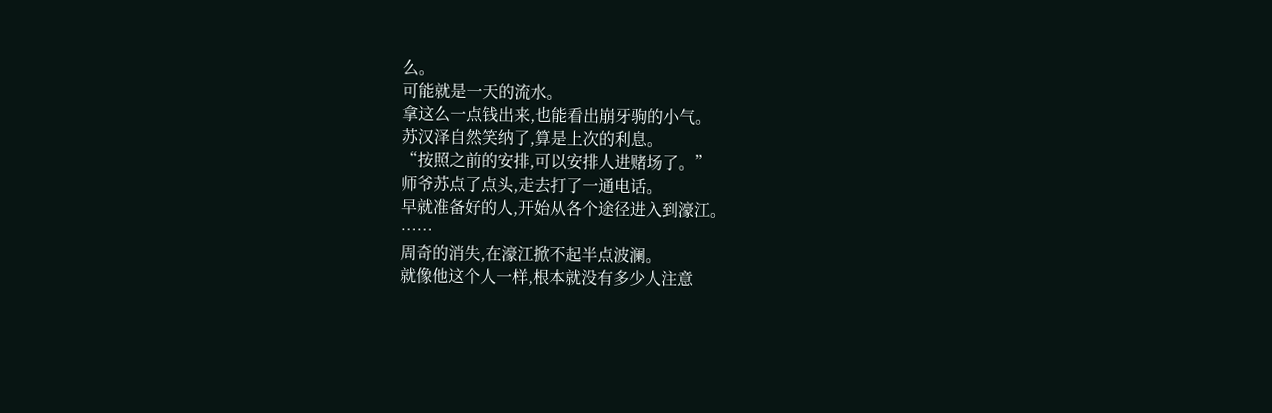么。
可能就是一天的流水。
拿这么一点钱出来,也能看出崩牙驹的小气。
苏汉泽自然笑纳了,算是上次的利息。
“按照之前的安排,可以安排人进赌场了。”
师爷苏点了点头,走去打了一通电话。
早就准备好的人,开始从各个途径进入到濠江。
……
周奇的消失,在濠江掀不起半点波澜。
就像他这个人一样,根本就没有多少人注意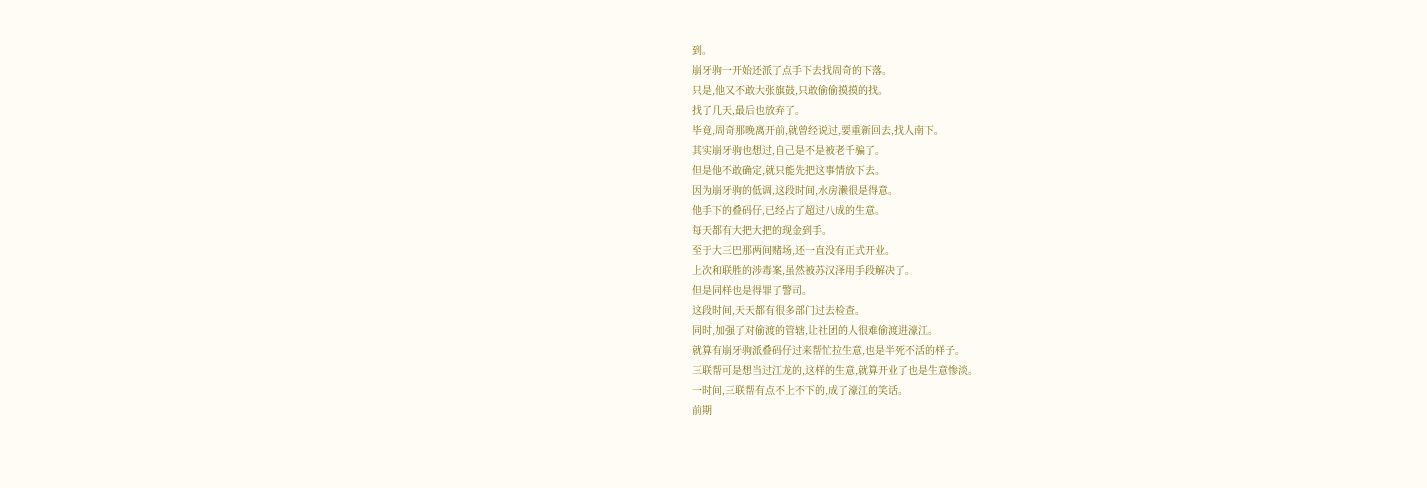到。
崩牙驹一开始还派了点手下去找周奇的下落。
只是,他又不敢大张旗鼓,只敢偷偷摸摸的找。
找了几天,最后也放弃了。
毕竟,周奇那晚离开前,就曾经说过,要重新回去,找人南下。
其实崩牙驹也想过,自己是不是被老千骗了。
但是他不敢确定,就只能先把这事情放下去。
因为崩牙驹的低调,这段时间,水房濑很是得意。
他手下的叠码仔,已经占了超过八成的生意。
每天都有大把大把的现金到手。
至于大三巴那两间赌场,还一直没有正式开业。
上次和联胜的涉毒案,虽然被苏汉泽用手段解决了。
但是同样也是得罪了警司。
这段时间,天天都有很多部门过去检查。
同时,加强了对偷渡的管辖,让社团的人很难偷渡进濠江。
就算有崩牙驹派叠码仔过来帮忙拉生意,也是半死不活的样子。
三联帮可是想当过江龙的,这样的生意,就算开业了也是生意惨淡。
一时间,三联帮有点不上不下的,成了濠江的笑话。
前期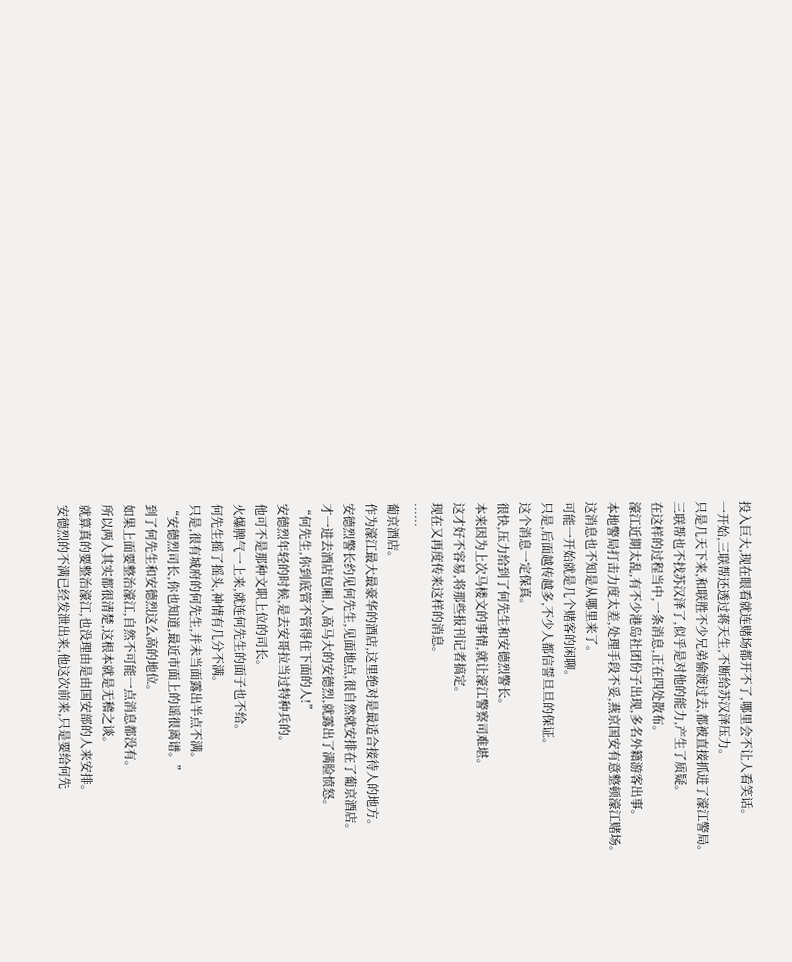投入巨大,现在眼看就连赌场都开不了,哪里会不让人看笑话。
一开始,三联帮还透过蒋天生,不断给苏汉泽压力。
只是几天下来,和联胜不少兄弟偷渡过去,都被直接抓进了濠江警局。
三联帮也不找苏汉泽了,似乎是对他的能力,产生了质疑。
在这样的过程当中,一条消息,正在四处散布。
濠江近期太乱,有不少港岛社团份子出现,多名外籍游客出事。
本地警局打击力度太差,处理手段不妥,燕京国安有意整顿濠江赌场。
这消息也不知是从哪里来了。
可能一开始就是几个赌客的闲聊。
只是,后面越传越多,不少人都信誓旦旦的保证。
这个消息一定保真。
很快,压力给到了何先生和安德烈警长。
本来因为上次马楼文的事情,就让濠江警察司难堪。
这才好不容易,将那些报刊记者搞定。
现在又再度传来这样的消息。
……
葡京酒店。
作为濠江最大最豪华的酒店,这里绝对是最适合接待人的地方。
安德烈警长约见何先生,见面地点,很自然就安排在了葡京酒店。
才一进去酒店包厢,人高马大的安德烈,就露出了满脸愤怒。
“何先生,你到底管不管得住下面的人!”
安德烈年轻的时候,是去安哥拉当过特种兵的。
他可不是那种文职上位的司长。
火爆脾气一上来,就连何先生的面子也不给。
何先生摇了摇头,神情有几分不满。
只是,很有城府的何先生,并未当面露出半点不满。
“安德烈司长,你也知道,最近市面上的谣很离谱。”
到了何先生和安德烈这么高的地位。
如果上面要整治濠江,自然不可能一点消息都没有。
所以两人其实都很清楚,这根本就是无稽之谈。
就算真的要整治濠江,也没理由是由国安部的人来安排。
安德烈的不满已经发泄出来,他这次前来,只是要给何先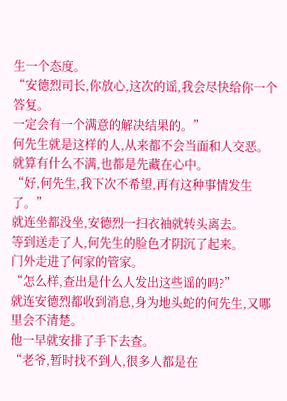生一个态度。
“安德烈司长,你放心,这次的谣,我会尽快给你一个答复。
一定会有一个满意的解决结果的。”
何先生就是这样的人,从来都不会当面和人交恶。
就算有什么不满,也都是先藏在心中。
“好,何先生,我下次不希望,再有这种事情发生了。”
就连坐都没坐,安德烈一扫衣袖就转头离去。
等到送走了人,何先生的脸色才阴沉了起来。
门外走进了何家的管家。
“怎么样,查出是什么人发出这些谣的吗?”
就连安德烈都收到消息,身为地头蛇的何先生,又哪里会不清楚。
他一早就安排了手下去查。
“老爷,暂时找不到人,很多人都是在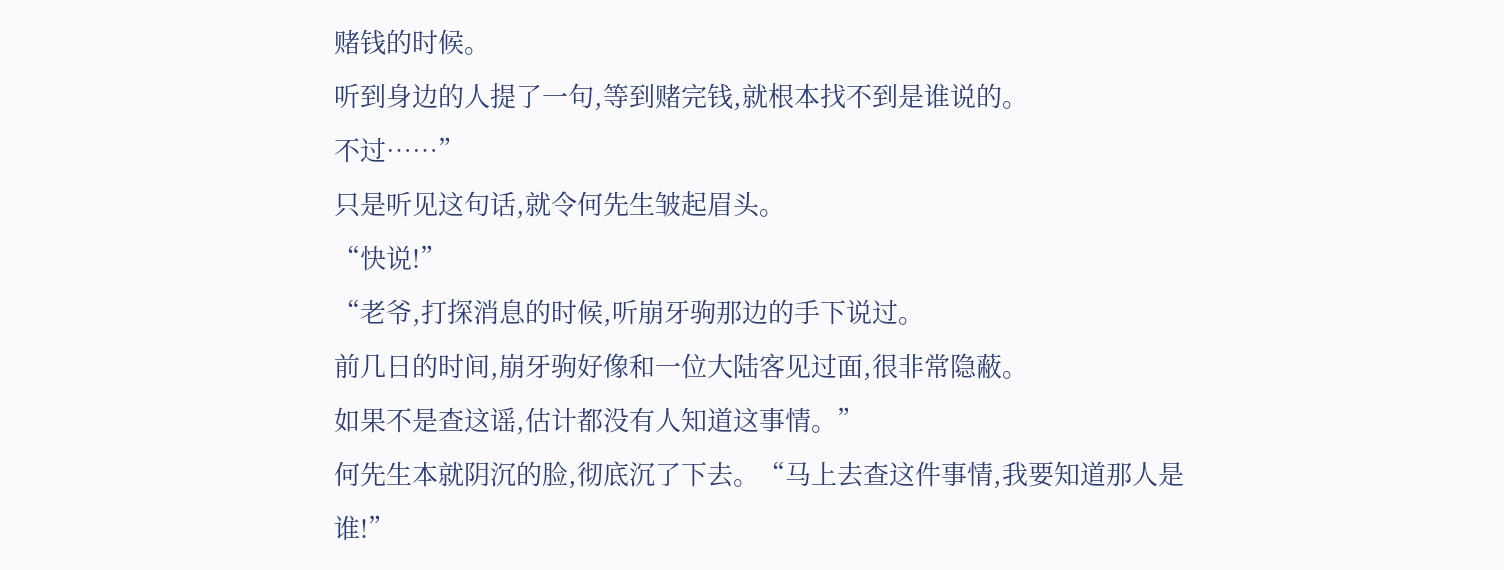赌钱的时候。
听到身边的人提了一句,等到赌完钱,就根本找不到是谁说的。
不过……”
只是听见这句话,就令何先生皱起眉头。
“快说!”
“老爷,打探消息的时候,听崩牙驹那边的手下说过。
前几日的时间,崩牙驹好像和一位大陆客见过面,很非常隐蔽。
如果不是查这谣,估计都没有人知道这事情。”
何先生本就阴沉的脸,彻底沉了下去。“马上去查这件事情,我要知道那人是谁!”